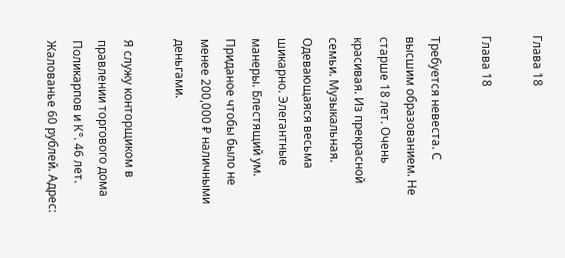Глава 18

Глава 18

Требуется невеста. С высшим образованием. Не старше 18 лет. Очень красивая. Из прекрасной семьи. Музыкальная. Одевающаяся весьма шикарно. Элегантные манеры. Блестящий ум. Приданое чтобы было не менее 200,000 ₽ наличными деньгами.

Я служу конторщиком в правлении торгового дома Поликарпов и К°. 46 лет. Жалованье 60 рублей. Адрес: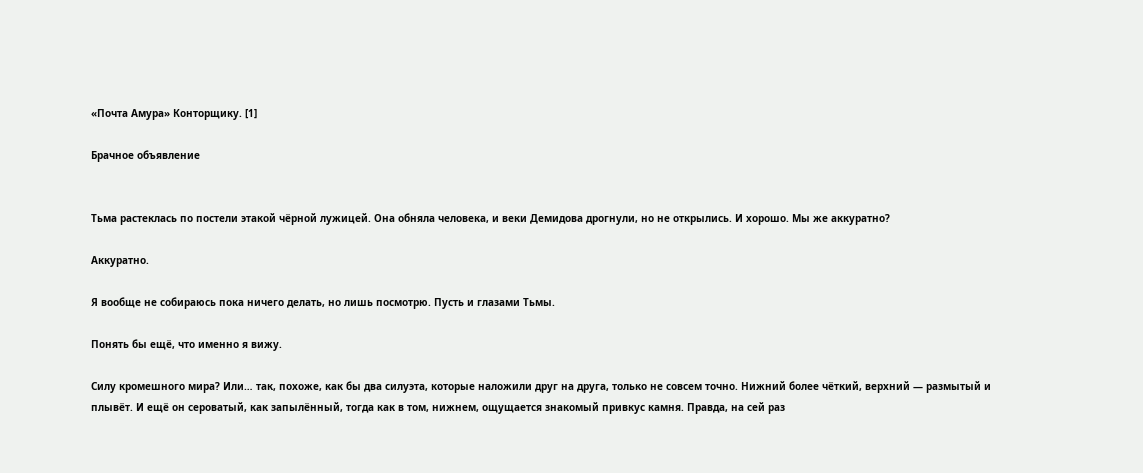«Почта Амура» Конторщику. [1]

Брачное объявление


Тьма растеклась по постели этакой чёрной лужицей. Она обняла человека, и веки Демидова дрогнули, но не открылись. И хорошо. Мы же аккуратно?

Аккуратно.

Я вообще не собираюсь пока ничего делать, но лишь посмотрю. Пусть и глазами Тьмы.

Понять бы ещё, что именно я вижу.

Силу кромешного мира? Или… так, похоже, как бы два силуэта, которые наложили друг на друга, только не совсем точно. Нижний более чёткий, верхний — размытый и плывёт. И ещё он сероватый, как запылённый, тогда как в том, нижнем, ощущается знакомый привкус камня. Правда, на сей раз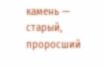камень — старый, проросший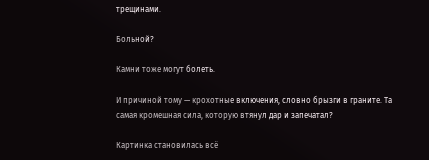трещинами.

Больной?

Камни тоже могут болеть.

И причиной тому — крохотные включения, словно брызги в граните. Та самая кромешная сила, которую втянул дар и запечатал?

Картинка становилась всё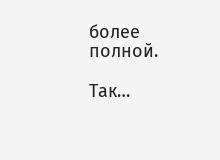более полной.

Так…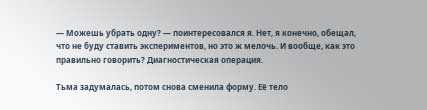— Можешь убрать одну? — поинтересовался я. Нет, я конечно, обещал, что не буду ставить экспериментов, но это ж мелочь. И вообще, как это правильно говорить? Диагностическая операция.

Тьма задумалась, потом снова сменила форму. Её тело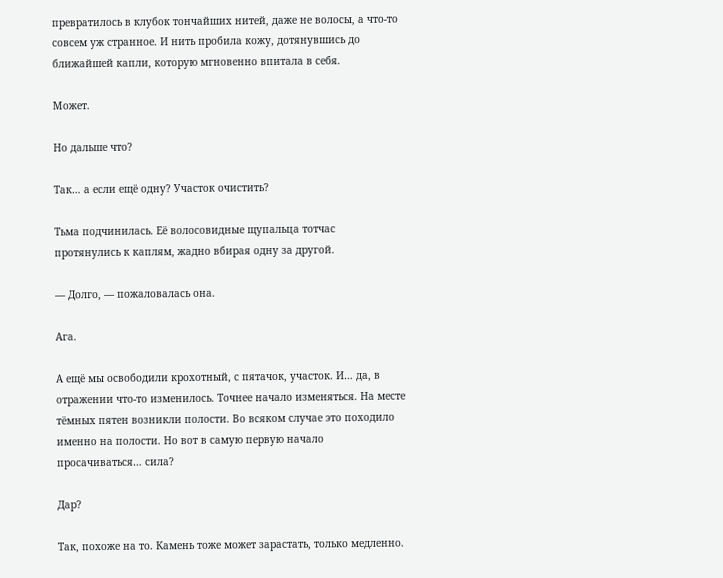превратилось в клубок тончайших нитей, даже не волосы, а что-то совсем уж странное. И нить пробила кожу, дотянувшись до ближайшей капли, которую мгновенно впитала в себя.

Может.

Но дальше что?

Так… а если ещё одну? Участок очистить?

Тьма подчинилась. Её волосовидные щупальца тотчас протянулись к каплям, жадно вбирая одну за другой.

— Долго, — пожаловалась она.

Ага.

А ещё мы освободили крохотный, с пятачок, участок. И… да, в отражении что-то изменилось. Точнее начало изменяться. На месте тёмных пятен возникли полости. Во всяком случае это походило именно на полости. Но вот в самую первую начало просачиваться… сила?

Дар?

Так, похоже на то. Камень тоже может зарастать, только медленно.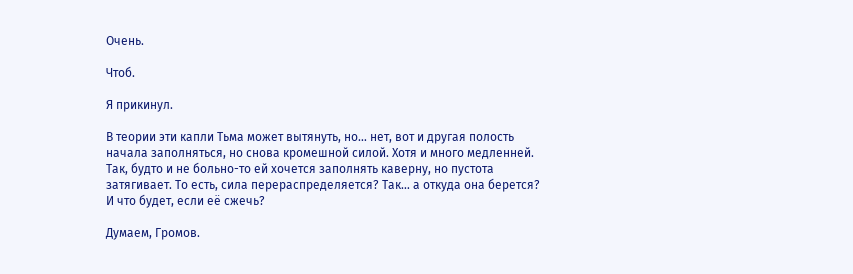Очень.

Чтоб.

Я прикинул.

В теории эти капли Тьма может вытянуть, но… нет, вот и другая полость начала заполняться, но снова кромешной силой. Хотя и много медленней. Так, будто и не больно-то ей хочется заполнять каверну, но пустота затягивает. То есть, сила перераспределяется? Так… а откуда она берется? И что будет, если её сжечь?

Думаем, Громов.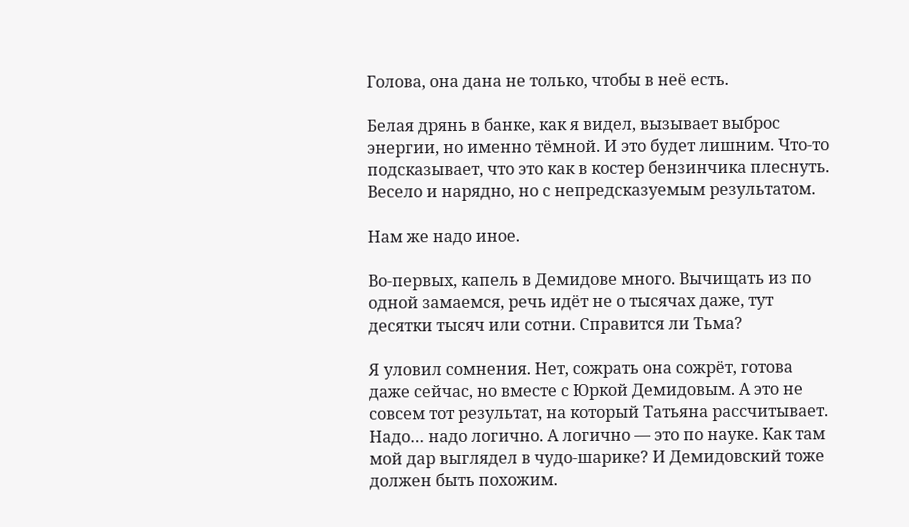Голова, она дана не только, чтобы в неё есть.

Белая дрянь в банке, как я видел, вызывает выброс энергии, но именно тёмной. И это будет лишним. Что-то подсказывает, что это как в костер бензинчика плеснуть. Весело и нарядно, но с непредсказуемым результатом.

Нам же надо иное.

Во-первых, капель в Демидове много. Вычищать из по одной замаемся, речь идёт не о тысячах даже, тут десятки тысяч или сотни. Справится ли Тьма?

Я уловил сомнения. Нет, сожрать она сожрёт, готова даже сейчас, но вместе с Юркой Демидовым. А это не совсем тот результат, на который Татьяна рассчитывает. Надо… надо логично. А логично — это по науке. Как там мой дар выглядел в чудо-шарике? И Демидовский тоже должен быть похожим.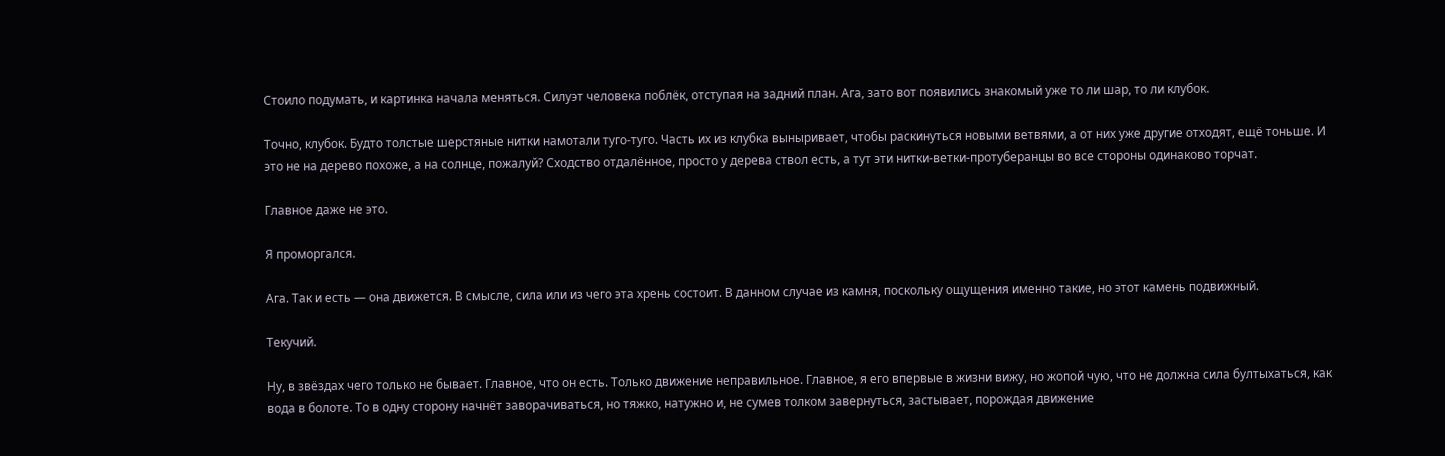Стоило подумать, и картинка начала меняться. Силуэт человека поблёк, отступая на задний план. Ага, зато вот появились знакомый уже то ли шар, то ли клубок.

Точно, клубок. Будто толстые шерстяные нитки намотали туго-туго. Часть их из клубка выныривает, чтобы раскинуться новыми ветвями, а от них уже другие отходят, ещё тоньше. И это не на дерево похоже, а на солнце, пожалуй? Сходство отдалённое, просто у дерева ствол есть, а тут эти нитки-ветки-протуберанцы во все стороны одинаково торчат.

Главное даже не это.

Я проморгался.

Ага. Так и есть — она движется. В смысле, сила или из чего эта хрень состоит. В данном случае из камня, поскольку ощущения именно такие, но этот камень подвижный.

Текучий.

Ну, в звёздах чего только не бывает. Главное, что он есть. Только движение неправильное. Главное, я его впервые в жизни вижу, но жопой чую, что не должна сила бултыхаться, как вода в болоте. То в одну сторону начнёт заворачиваться, но тяжко, натужно и, не сумев толком завернуться, застывает, порождая движение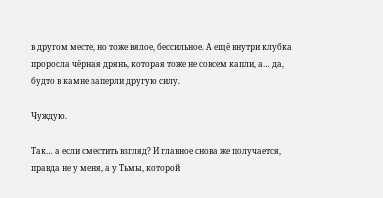в другом месте, но тоже вялое, бессильное. А ещё внутри клубка проросла чёрная дрянь, которая тоже не совсем капли, а… да, будто в камне заперли другую силу.

Чуждую.

Так… а если сместить взгляд? И главное снова же получается, правда не у меня, а у Тьмы, которой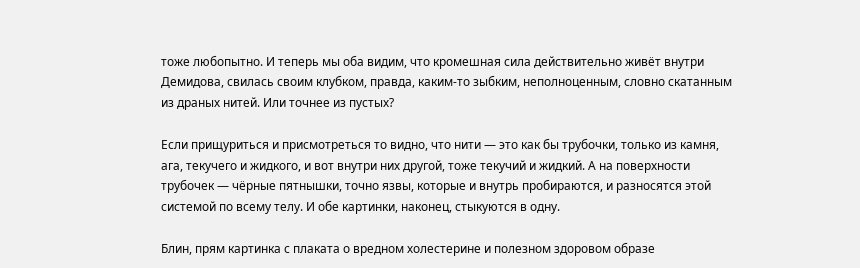тоже любопытно. И теперь мы оба видим, что кромешная сила действительно живёт внутри Демидова, свилась своим клубком, правда, каким-то зыбким, неполноценным, словно скатанным из драных нитей. Или точнее из пустых?

Если прищуриться и присмотреться то видно, что нити — это как бы трубочки, только из камня, ага, текучего и жидкого, и вот внутри них другой, тоже текучий и жидкий. А на поверхности трубочек — чёрные пятнышки, точно язвы, которые и внутрь пробираются, и разносятся этой системой по всему телу. И обе картинки, наконец, стыкуются в одну.

Блин, прям картинка с плаката о вредном холестерине и полезном здоровом образе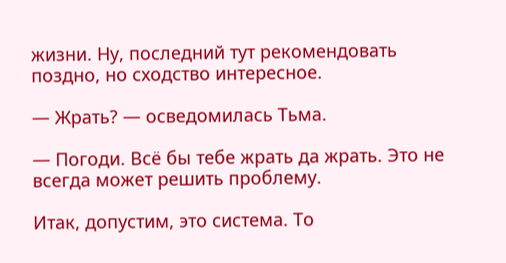жизни. Ну, последний тут рекомендовать поздно, но сходство интересное.

— Жрать? — осведомилась Тьма.

— Погоди. Всё бы тебе жрать да жрать. Это не всегда может решить проблему.

Итак, допустим, это система. То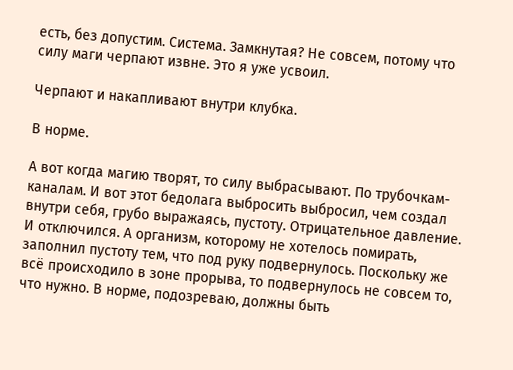есть, без допустим. Система. Замкнутая? Не совсем, потому что силу маги черпают извне. Это я уже усвоил.

Черпают и накапливают внутри клубка.

В норме.

А вот когда магию творят, то силу выбрасывают. По трубочкам-каналам. И вот этот бедолага выбросить выбросил, чем создал внутри себя, грубо выражаясь, пустоту. Отрицательное давление. И отключился. А организм, которому не хотелось помирать, заполнил пустоту тем, что под руку подвернулось. Поскольку же всё происходило в зоне прорыва, то подвернулось не совсем то, что нужно. В норме, подозреваю, должны быть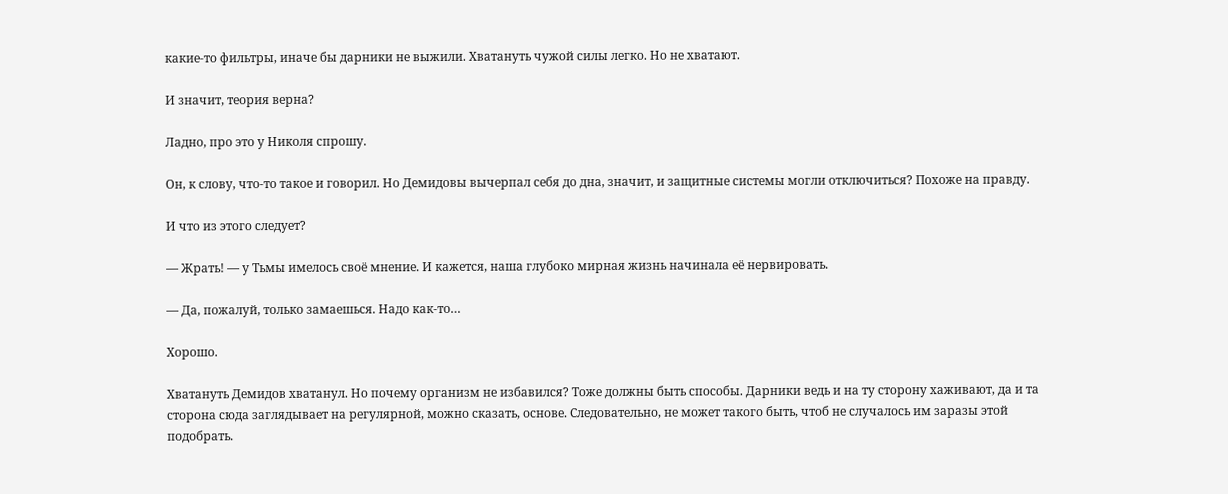какие-то фильтры, иначе бы дарники не выжили. Хватануть чужой силы легко. Но не хватают.

И значит, теория верна?

Ладно, про это у Николя спрошу.

Он, к слову, что-то такое и говорил. Но Демидовы вычерпал себя до дна, значит, и защитные системы могли отключиться? Похоже на правду.

И что из этого следует?

— Жрать! — у Тьмы имелось своё мнение. И кажется, наша глубоко мирная жизнь начинала её нервировать.

— Да, пожалуй, только замаешься. Надо как-то…

Хорошо.

Хватануть Демидов хватанул. Но почему организм не избавился? Тоже должны быть способы. Дарники ведь и на ту сторону хаживают, да и та сторона сюда заглядывает на регулярной, можно сказать, основе. Следовательно, не может такого быть, чтоб не случалось им заразы этой подобрать.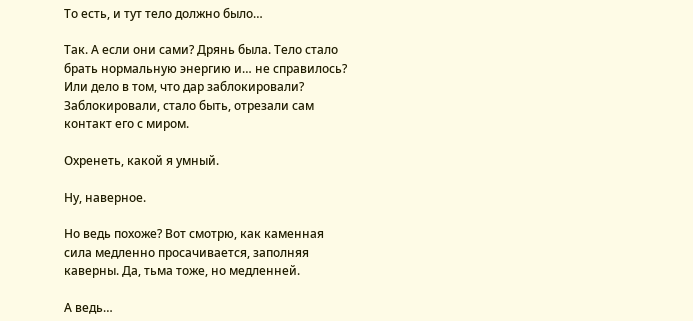То есть, и тут тело должно было…

Так. А если они сами? Дрянь была. Тело стало брать нормальную энергию и… не справилось? Или дело в том, что дар заблокировали? Заблокировали, стало быть, отрезали сам контакт его с миром.

Охренеть, какой я умный.

Ну, наверное.

Но ведь похоже? Вот смотрю, как каменная сила медленно просачивается, заполняя каверны. Да, тьма тоже, но медленней.

А ведь…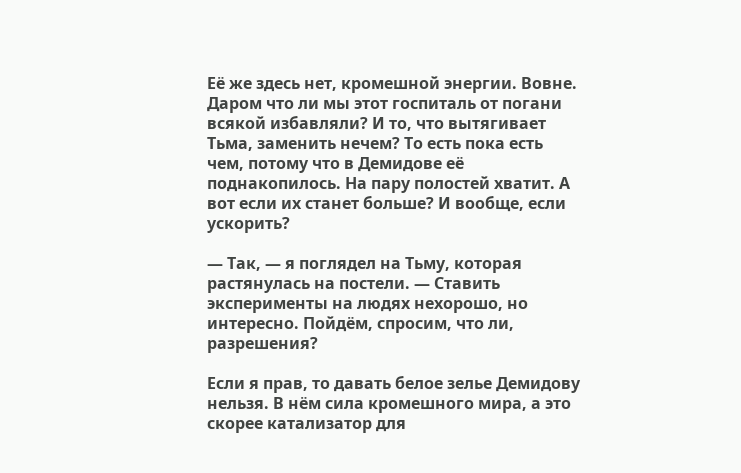Её же здесь нет, кромешной энергии. Вовне. Даром что ли мы этот госпиталь от погани всякой избавляли? И то, что вытягивает Тьма, заменить нечем? То есть пока есть чем, потому что в Демидове её поднакопилось. На пару полостей хватит. А вот если их станет больше? И вообще, если ускорить?

— Так, — я поглядел на Тьму, которая растянулась на постели. — Ставить эксперименты на людях нехорошо, но интересно. Пойдём, спросим, что ли, разрешения?

Если я прав, то давать белое зелье Демидову нельзя. В нём сила кромешного мира, а это скорее катализатор для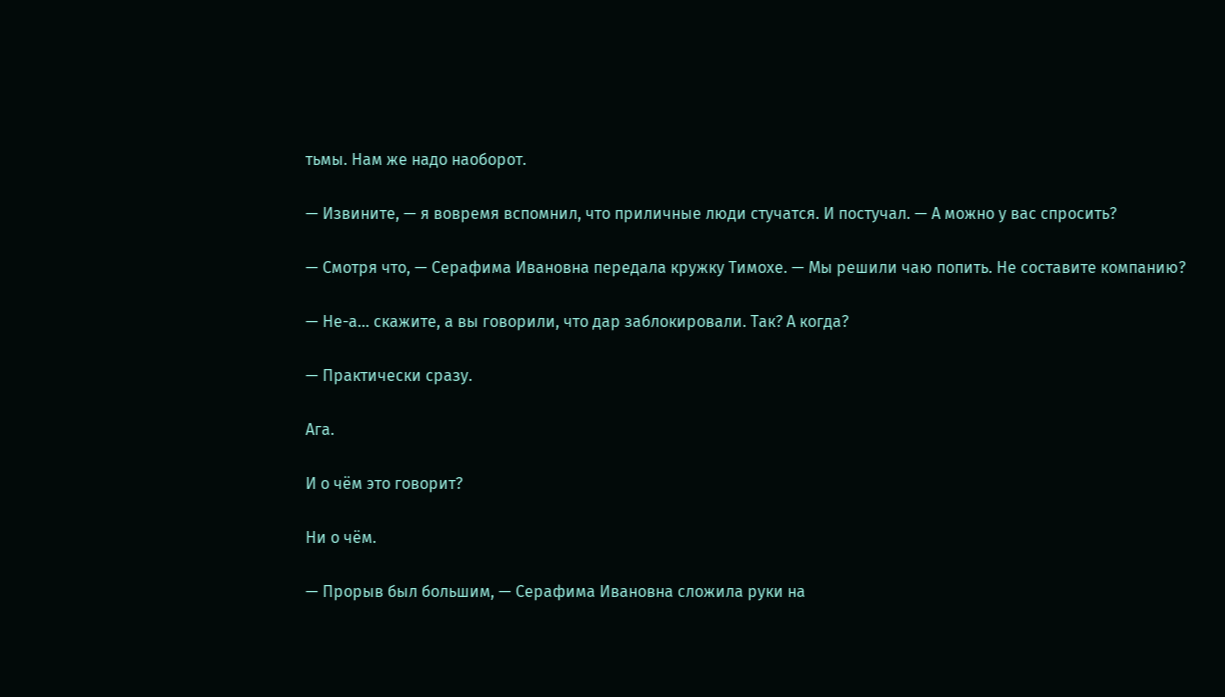тьмы. Нам же надо наоборот.

— Извините, — я вовремя вспомнил, что приличные люди стучатся. И постучал. — А можно у вас спросить?

— Смотря что, — Серафима Ивановна передала кружку Тимохе. — Мы решили чаю попить. Не составите компанию?

— Не-а… скажите, а вы говорили, что дар заблокировали. Так? А когда?

— Практически сразу.

Ага.

И о чём это говорит?

Ни о чём.

— Прорыв был большим, — Серафима Ивановна сложила руки на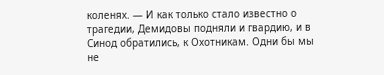коленях. — И как только стало известно о трагедии, Демидовы подняли и гвардию, и в Синод обратились, к Охотникам. Одни бы мы не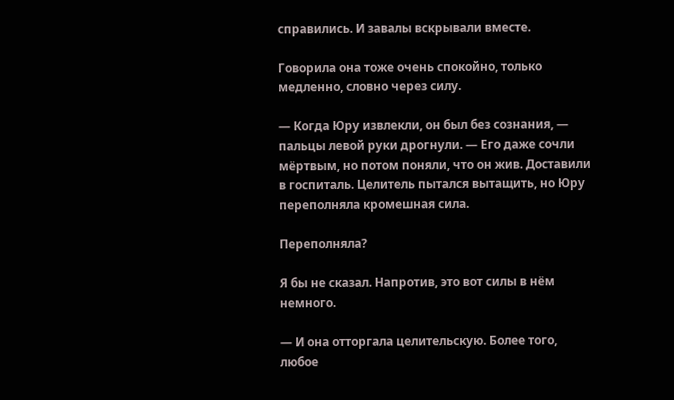справились. И завалы вскрывали вместе.

Говорила она тоже очень спокойно, только медленно, словно через силу.

— Когда Юру извлекли, он был без сознания, — пальцы левой руки дрогнули. — Его даже сочли мёртвым, но потом поняли, что он жив. Доставили в госпиталь. Целитель пытался вытащить, но Юру переполняла кромешная сила.

Переполняла?

Я бы не сказал. Напротив, это вот силы в нём немного.

— И она отторгала целительскую. Более того, любое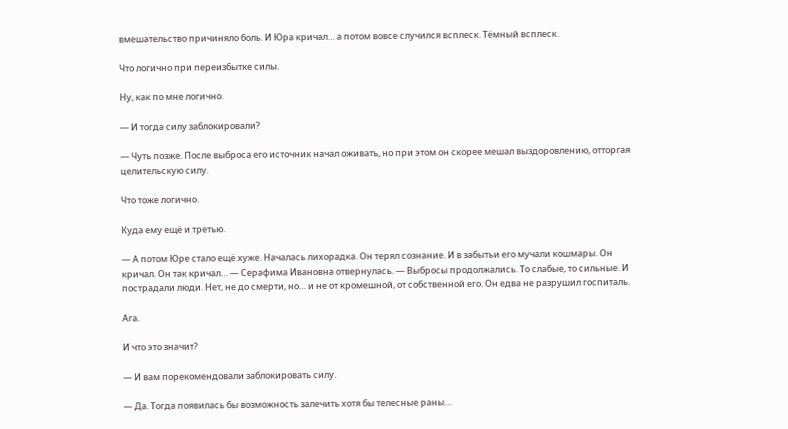вмешательство причиняло боль. И Юра кричал… а потом вовсе случился всплеск. Тёмный всплеск.

Что логично при переизбытке силы.

Ну, как по мне логично.

— И тогда силу заблокировали?

— Чуть позже. После выброса его источник начал оживать, но при этом он скорее мешал выздоровлению, отторгая целительскую силу.

Что тоже логично.

Куда ему ещё и третью.

— А потом Юре стало ещё хуже. Началась лихорадка. Он терял сознание. И в забытьи его мучали кошмары. Он кричал. Он так кричал… — Серафима Ивановна отвернулась. — Выбросы продолжались. То слабые, то сильные. И пострадали люди. Нет, не до смерти, но… и не от кромешной, от собственной его. Он едва не разрушил госпиталь.

Ага.

И что это значит?

— И вам порекомендовали заблокировать силу.

— Да. Тогда появилась бы возможность залечить хотя бы телесные раны…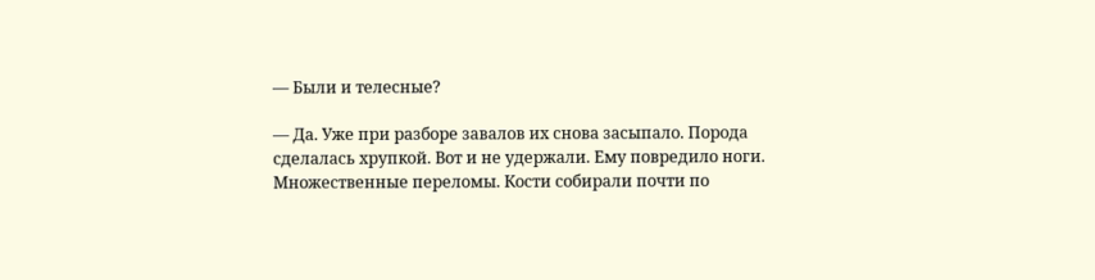— Были и телесные?

— Да. Уже при разборе завалов их снова засыпало. Порода сделалась хрупкой. Вот и не удержали. Ему повредило ноги. Множественные переломы. Кости собирали почти по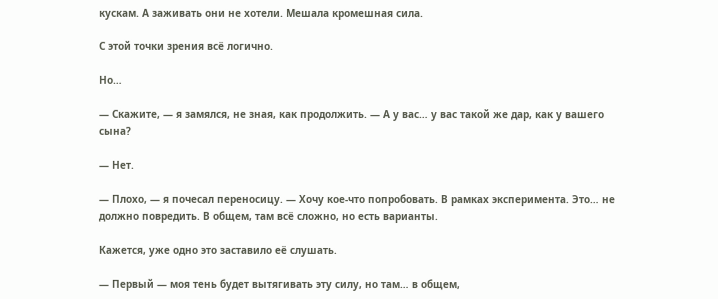кускам. А заживать они не хотели. Мешала кромешная сила.

С этой точки зрения всё логично.

Но…

— Скажите, — я замялся, не зная, как продолжить. — А у вас… у вас такой же дар, как у вашего сына?

— Нет.

— Плохо, — я почесал переносицу. — Хочу кое-что попробовать. В рамках эксперимента. Это… не должно повредить. В общем, там всё сложно, но есть варианты.

Кажется, уже одно это заставило её слушать.

— Первый — моя тень будет вытягивать эту силу, но там… в общем,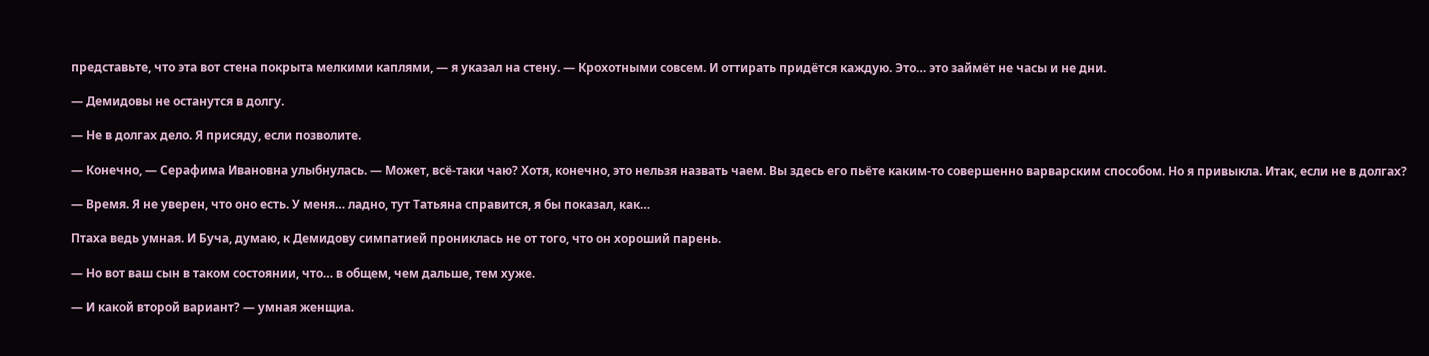представьте, что эта вот стена покрыта мелкими каплями, — я указал на стену. — Крохотными совсем. И оттирать придётся каждую. Это… это займёт не часы и не дни.

— Демидовы не останутся в долгу.

— Не в долгах дело. Я присяду, если позволите.

— Конечно, — Серафима Ивановна улыбнулась. — Может, всё-таки чаю? Хотя, конечно, это нельзя назвать чаем. Вы здесь его пьёте каким-то совершенно варварским способом. Но я привыкла. Итак, если не в долгах?

— Время. Я не уверен, что оно есть. У меня… ладно, тут Татьяна справится, я бы показал, как…

Птаха ведь умная. И Буча, думаю, к Демидову симпатией прониклась не от того, что он хороший парень.

— Но вот ваш сын в таком состоянии, что… в общем, чем дальше, тем хуже.

— И какой второй вариант? — умная женщиа.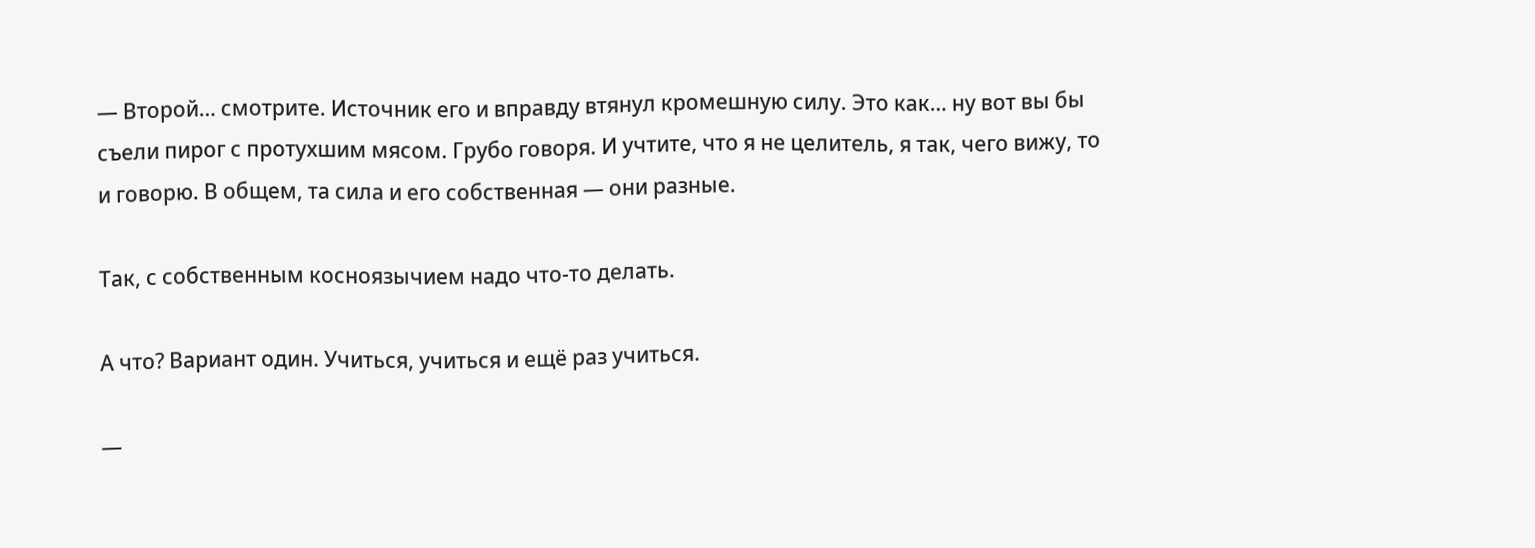— Второй… смотрите. Источник его и вправду втянул кромешную силу. Это как… ну вот вы бы съели пирог с протухшим мясом. Грубо говоря. И учтите, что я не целитель, я так, чего вижу, то и говорю. В общем, та сила и его собственная — они разные.

Так, с собственным косноязычием надо что-то делать.

А что? Вариант один. Учиться, учиться и ещё раз учиться.

—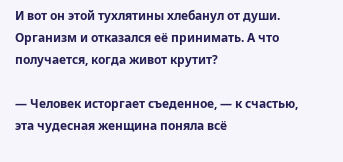И вот он этой тухлятины хлебанул от души. Организм и отказался её принимать. А что получается, когда живот крутит?

— Человек исторгает съеденное, — к счастью, эта чудесная женщина поняла всё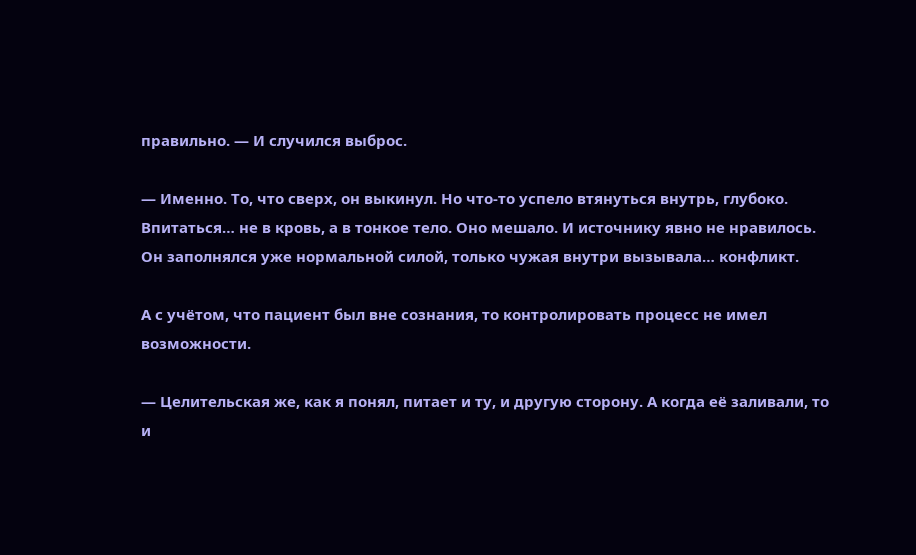правильно. — И случился выброс.

— Именно. То, что сверх, он выкинул. Но что-то успело втянуться внутрь, глубоко. Впитаться… не в кровь, а в тонкое тело. Оно мешало. И источнику явно не нравилось. Он заполнялся уже нормальной силой, только чужая внутри вызывала… конфликт.

А с учётом, что пациент был вне сознания, то контролировать процесс не имел возможности.

— Целительская же, как я понял, питает и ту, и другую сторону. А когда её заливали, то и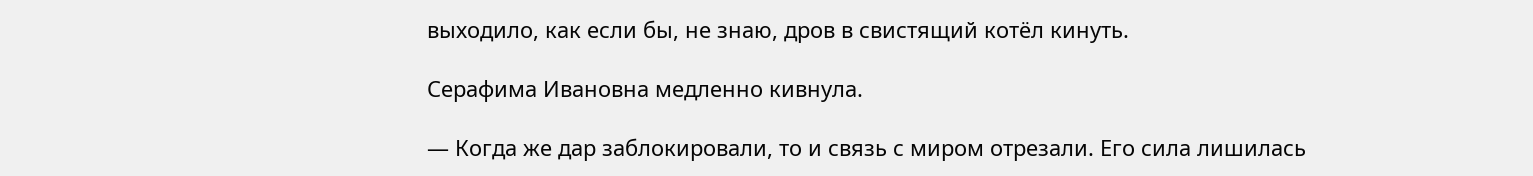выходило, как если бы, не знаю, дров в свистящий котёл кинуть.

Серафима Ивановна медленно кивнула.

— Когда же дар заблокировали, то и связь с миром отрезали. Его сила лишилась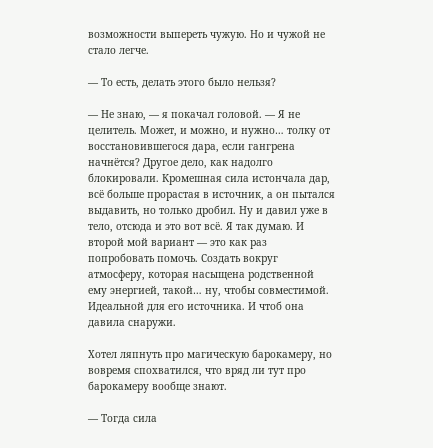возможности выпереть чужую. Но и чужой не стало легче.

— То есть, делать этого было нельзя?

— Не знаю, — я покачал головой. — Я не целитель. Может, и можно, и нужно… толку от восстановившегося дара, если гангрена начнётся? Другое дело, как надолго блокировали. Кромешная сила истончала дар, всё больше прорастая в источник, а он пытался выдавить, но только дробил. Ну и давил уже в тело, отсюда и это вот всё. Я так думаю. И второй мой вариант — это как раз попробовать помочь. Создать вокруг атмосферу, которая насыщена родственной ему энергией, такой… ну, чтобы совместимой. Идеальной для его источника. И чтоб она давила снаружи.

Хотел ляпнуть про магическую барокамеру, но вовремя спохватился, что вряд ли тут про барокамеру вообще знают.

— Тогда сила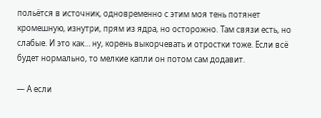польётся в источник, одновременно с этим моя тень потянет кромешную, изнутри, прям из ядра, но осторожно. Там связи есть, но слабые. И это как… ну, корень выкорчевать и отростки тоже. Если всё будет нормально, то мелкие капли он потом сам додавит.

— А если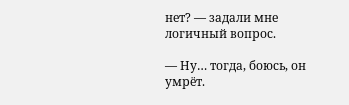нет? — задали мне логичный вопрос.

— Ну… тогда, боюсь, он умрёт.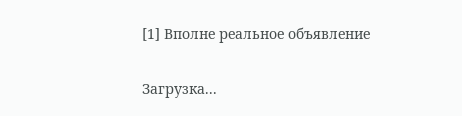[1] Вполне реальное объявление

Загрузка...